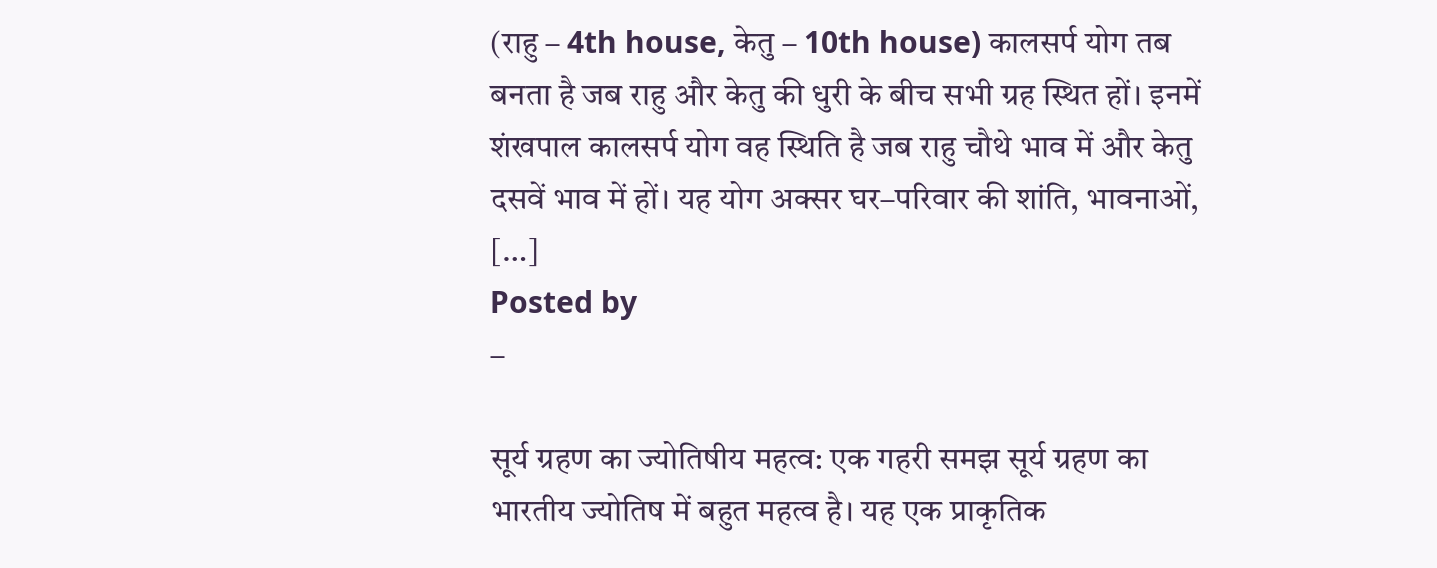(राहु – 4th house, केतु – 10th house) कालसर्प योग तब बनता है जब राहु और केतु की धुरी के बीच सभी ग्रह स्थित हों। इनमें शंखपाल कालसर्प योग वह स्थिति है जब राहु चौथे भाव में और केतु दसवें भाव में हों। यह योग अक्सर घर–परिवार की शांति, भावनाओं, […]
Posted by
–

सूर्य ग्रहण का ज्योतिषीय महत्व: एक गहरी समझ सूर्य ग्रहण का भारतीय ज्योतिष में बहुत महत्व है। यह एक प्राकृतिक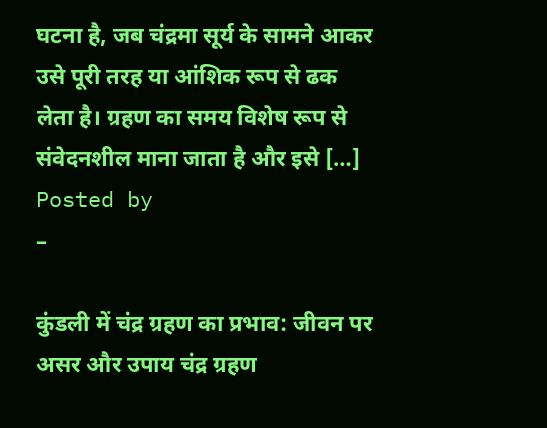घटना है, जब चंद्रमा सूर्य के सामने आकर उसे पूरी तरह या आंशिक रूप से ढक लेता है। ग्रहण का समय विशेष रूप से संवेदनशील माना जाता है और इसे […]
Posted by
–

कुंडली में चंद्र ग्रहण का प्रभाव: जीवन पर असर और उपाय चंद्र ग्रहण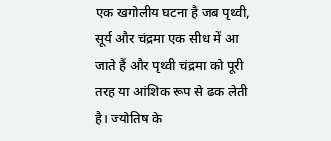एक खगोलीय घटना है जब पृथ्वी, सूर्य और चंद्रमा एक सीध में आ जाते हैं और पृथ्वी चंद्रमा को पूरी तरह या आंशिक रूप से ढक लेती है। ज्योतिष के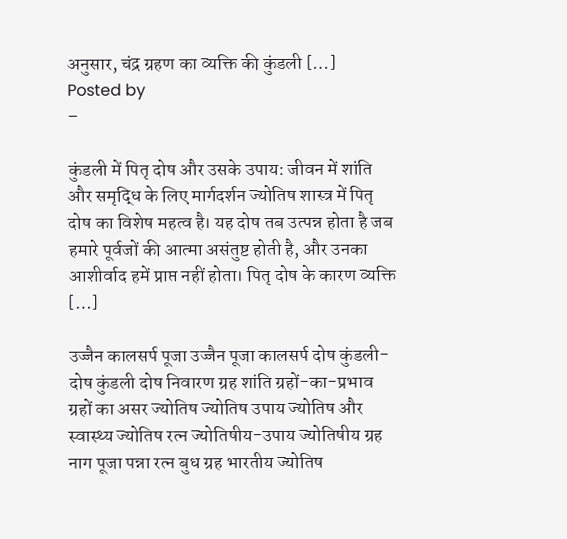अनुसार, चंद्र ग्रहण का व्यक्ति की कुंडली […]
Posted by
–

कुंडली में पितृ दोष और उसके उपाय: जीवन में शांति और समृद्धि के लिए मार्गदर्शन ज्योतिष शास्त्र में पितृ दोष का विशेष महत्व है। यह दोष तब उत्पन्न होता है जब हमारे पूर्वजों की आत्मा असंतुष्ट होती है, और उनका आशीर्वाद हमें प्राप्त नहीं होता। पितृ दोष के कारण व्यक्ति […]

उज्जैन कालसर्प पूजा उज्जैन पूजा कालसर्प दोष कुंडली-दोष कुंडली दोष निवारण ग्रह शांति ग्रहों-का-प्रभाव ग्रहों का असर ज्योतिष ज्योतिष उपाय ज्योतिष और स्वास्थ्य ज्योतिष रत्न ज्योतिषीय-उपाय ज्योतिषीय ग्रह नाग पूजा पन्ना रत्न बुध ग्रह भारतीय ज्योतिष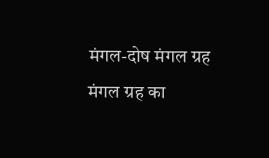मंगल-दोष मंगल ग्रह मंगल ग्रह का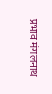प्रभाव मंगलनाथ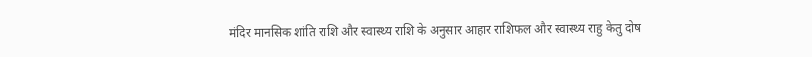मंदिर मानसिक शांति राशि और स्वास्थ्य राशि के अनुसार आहार राशिफल और स्वास्थ्य राहु केतु दोष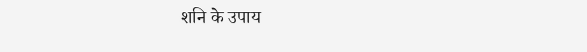शनि के उपाय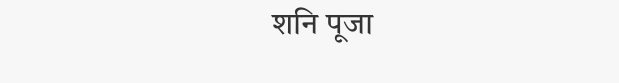शनि पूजा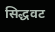सिद्धवट